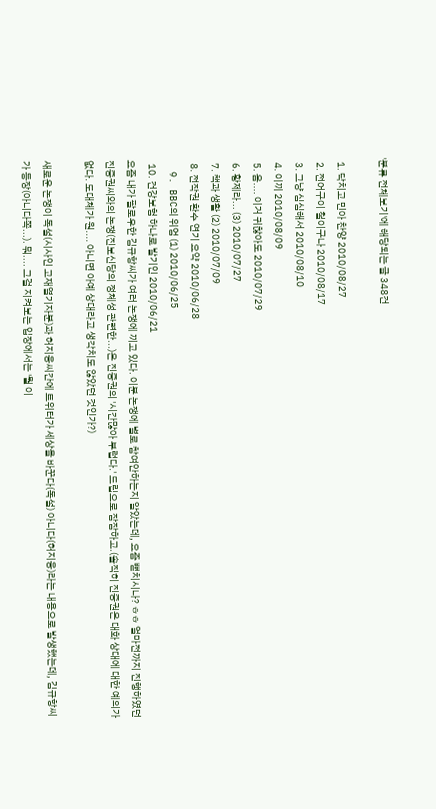'분류 전체보기'에 해당되는 글 348건

  1. 닥치고 민아 찬양 2010/08/27
  2. 전어구이 철이구나 2010/08/17
  3. 그냥 심심해서 2010/08/10
  4. 이끼 2010/08/09
  5. 음.... 이거 귀찮아도 2010/07/29
  6. 황제라... (3) 2010/07/27
  7. 책과 생활 (2) 2010/07/09
  8. 전작권 환수 연기 요약 2010/06/28
  9. BBC의 위엄 (1) 2010/06/25
  10. 건강보험 하나로 발기인 2010/06/21
요즘 내가 팔로우한 김규항씨가 여러 논쟁에 끼고 있다. 이분 논쟁에 별로 참여안하는지 알았는데, 요즘 뻗치시나? ㅎㅎ 얼마전까지 진행하였던 진중권씨와의 논쟁(진보신당의 정체성 관련한...)은 진중권의 '시간많아 부럽다.' 드립으로 잠잠하고.(솔직히 진중권은 대화 상대에 대한 예의가 없다. 도대체가 원.... 아니면 아예 상대라고 생각치도 않았던 것인가?)

새로운 논쟁이 독설(시사인 고재열기자분)과 허지웅씨간에 트위터가 세상을 바꾼다(독설) 아니다(허지웅)라는 내용으로 발생했는데, 김규항씨가 등장(아니다쪽...). 뭐.... 그걸 지켜보는 입장에서는 '뭘 이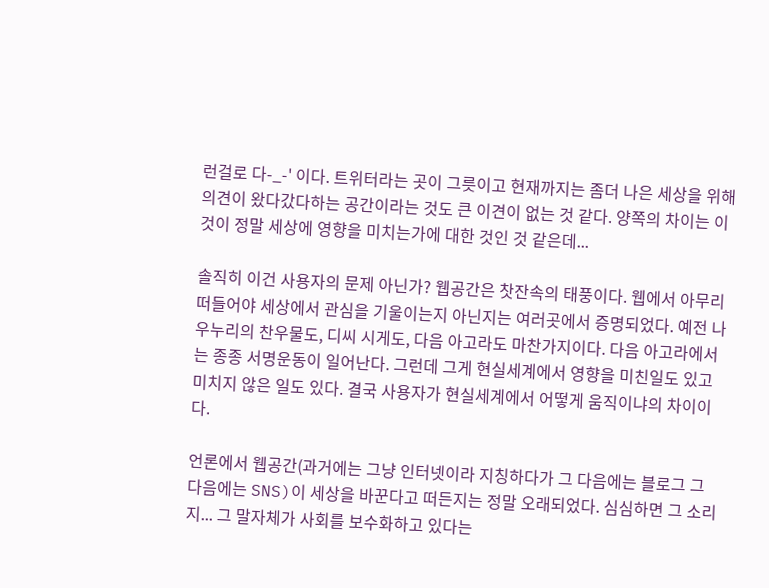런걸로 다-_-' 이다. 트위터라는 곳이 그릇이고 현재까지는 좀더 나은 세상을 위해 의견이 왔다갔다하는 공간이라는 것도 큰 이견이 없는 것 같다. 양쪽의 차이는 이것이 정말 세상에 영향을 미치는가에 대한 것인 것 같은데...

솔직히 이건 사용자의 문제 아닌가? 웹공간은 찻잔속의 태풍이다. 웹에서 아무리 떠들어야 세상에서 관심을 기울이는지 아닌지는 여러곳에서 증명되었다. 예전 나우누리의 찬우물도, 디씨 시게도, 다음 아고라도 마찬가지이다. 다음 아고라에서는 종종 서명운동이 일어난다. 그런데 그게 현실세계에서 영향을 미친일도 있고 미치지 않은 일도 있다. 결국 사용자가 현실세계에서 어떻게 움직이냐의 차이이다.

언론에서 웹공간(과거에는 그냥 인터넷이라 지칭하다가 그 다음에는 블로그 그 다음에는 SNS)이 세상을 바꾼다고 떠든지는 정말 오래되었다. 심심하면 그 소리지... 그 말자체가 사회를 보수화하고 있다는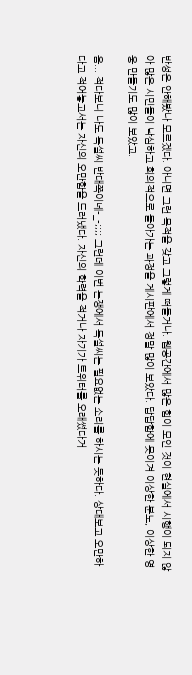반성은 안해봤나 모르겠다. 아니면 그런 목적을 갖고 그렇게 떠들거나. 웹공간에서 많은 힘이 모인 것이 현실에서 시행이 되지 않아 많은 시민들이 낙심하고 회의적으로 돌아가는 과정을 게시판에서 정말 많이 보았다. 답답함에 못이겨 이상한 분노, 이상한 영웅 만들기도 많이 보았고.

음... 적다보니 나도 독설씨 반대쪽이네-_-;;;; 그런데 이번 논쟁에서 독설씨는 필요없는 소리를 하시는 듯하다. 상대보고 오만하다고 적어놓고서는 자신의 오만함을 드러냈다. 자신의 학력을 적거나 자기가 트위터를 오래썼다거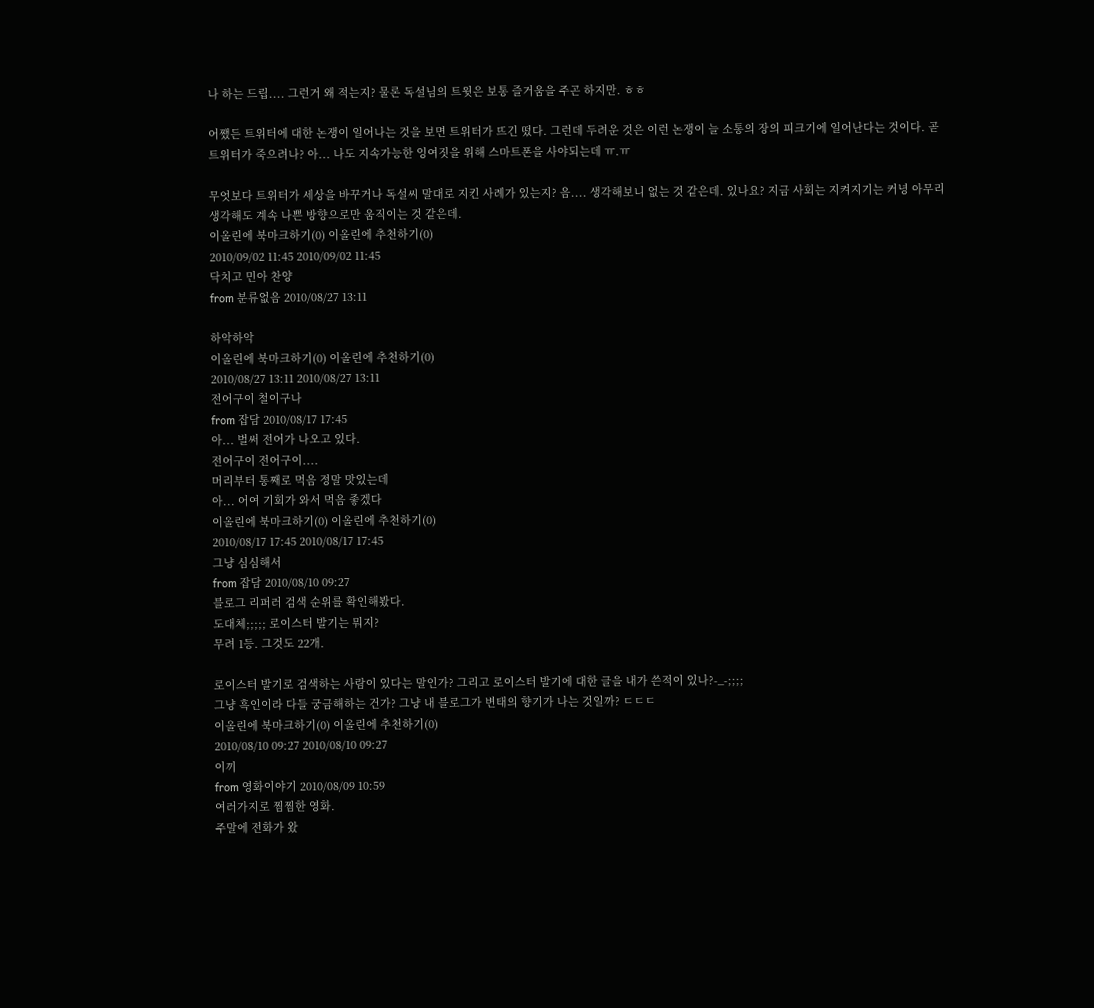나 하는 드립.... 그런거 왜 적는지? 물론 독설님의 트윗은 보통 즐거움을 주곤 하지만. ㅎㅎ

어쨌든 트위터에 대한 논쟁이 일어나는 것을 보면 트위터가 뜨긴 떴다. 그런데 두려운 것은 이런 논쟁이 늘 소통의 장의 피크기에 일어난다는 것이다. 곧 트위터가 죽으려나? 아... 나도 지속가능한 잉여짓을 위해 스마트폰을 사야되는데 ㅠ.ㅠ

무엇보다 트위터가 세상을 바꾸거나 독설씨 말대로 지킨 사례가 있는지? 음.... 생각해보니 없는 것 같은데. 있나요? 지금 사회는 지켜지기는 커녕 아무리 생각해도 계속 나쁜 방향으로만 움직이는 것 같은데.
이올린에 북마크하기(0) 이올린에 추천하기(0)
2010/09/02 11:45 2010/09/02 11:45
닥치고 민아 찬양
from 분류없음 2010/08/27 13:11

하악하악
이올린에 북마크하기(0) 이올린에 추천하기(0)
2010/08/27 13:11 2010/08/27 13:11
전어구이 철이구나
from 잡담 2010/08/17 17:45
아... 벌써 전어가 나오고 있다.
전어구이 전어구이....
머리부터 통째로 먹음 정말 맛있는데
아... 어여 기회가 와서 먹음 좋겠다
이올린에 북마크하기(0) 이올린에 추천하기(0)
2010/08/17 17:45 2010/08/17 17:45
그냥 심심해서
from 잡담 2010/08/10 09:27
블로그 리퍼러 검색 순위를 확인해봤다.
도대체;;;;; 로이스터 발기는 뭐지?
무려 1등. 그것도 22개.

로이스터 발기로 검색하는 사람이 있다는 말인가? 그리고 로이스터 발기에 대한 글을 내가 쓴적이 있나?-_-;;;;
그냥 흑인이라 다들 궁금해하는 건가? 그냥 내 블로그가 변태의 향기가 나는 것일까? ㄷㄷㄷ
이올린에 북마크하기(0) 이올린에 추천하기(0)
2010/08/10 09:27 2010/08/10 09:27
이끼
from 영화이야기 2010/08/09 10:59
여러가지로 찜찜한 영화.
주말에 전화가 왔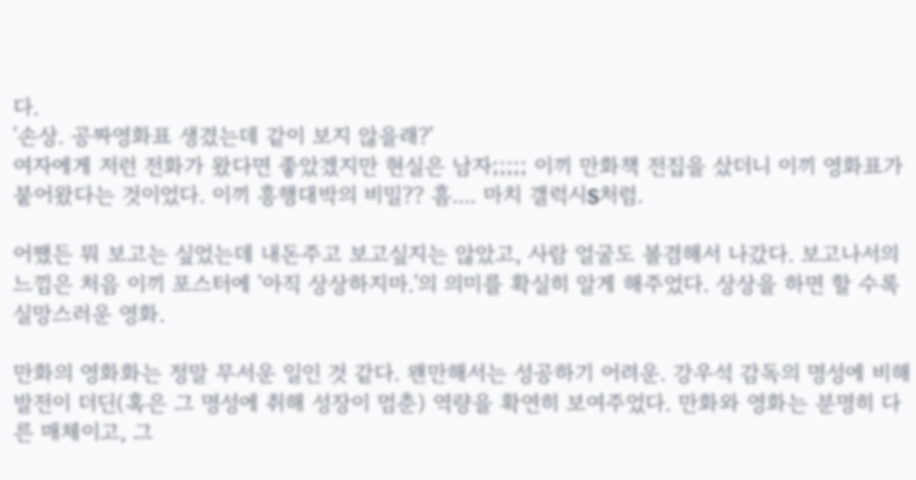다.
'손상. 공짜영화표 생겼는데 같이 보지 않을래?'
여자에게 저런 전화가 왔다면 좋았겠지만 현실은 남자;;;;; 이끼 만화책 전집을 샀더니 이끼 영화표가 붙어왔다는 것이었다. 이끼 흥행대박의 비밀?? 흠.... 마치 갤럭시S처럼.

어쨌든 뭐 보고는 싶었는데 내돈주고 보고싶지는 않았고, 사람 얼굴도 볼겸해서 나갔다. 보고나서의 느낌은 처음 이끼 포스터에 '아직 상상하지마.'의 의미를 확실히 알게 해주었다. 상상을 하면 할 수록 실망스러운 영화.

만화의 영화화는 정말 무서운 일인 것 같다. 왠만해서는 성공하기 어려운. 강우석 감독의 명성에 비해 발전이 더딘(혹은 그 명성에 취해 성장이 멈춘) 역량을 확연히 보여주었다. 만화와 영화는 분명히 다른 매체이고, 그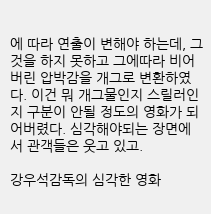에 따라 연출이 변해야 하는데, 그것을 하지 못하고 그에따라 비어버린 압박감을 개그로 변환하였다. 이건 뭐 개그물인지 스릴러인지 구분이 안될 정도의 영화가 되어버렸다. 심각해야되는 장면에서 관객들은 웃고 있고.

강우석감독의 심각한 영화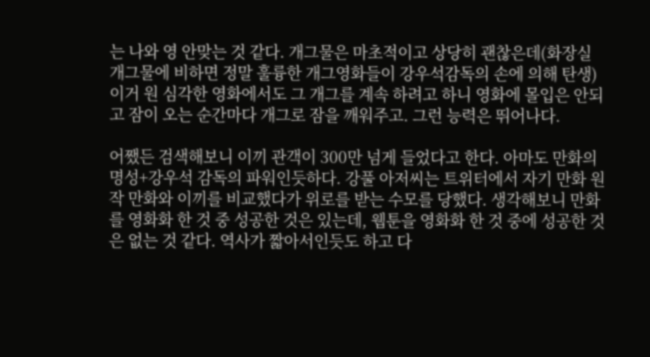는 나와 영 안맞는 것 같다. 개그물은 마초적이고 상당히 괜찮은데(화장실 개그물에 비하면 정말 훌륭한 개그영화들이 강우석감독의 손에 의해 탄생) 이거 원 심각한 영화에서도 그 개그를 계속 하려고 하니 영화에 몰입은 안되고 잠이 오는 순간마다 개그로 잠을 깨워주고. 그런 능력은 뛰어나다.

어쨌든 검색해보니 이끼 관객이 300만 넘게 들었다고 한다. 아마도 만화의 명성+강우석 감독의 파워인듯하다. 강풀 아저씨는 트위터에서 자기 만화 원작 만화와 이끼를 비교했다가 위로를 받는 수모를 당했다. 생각해보니 만화를 영화화 한 것 중 성공한 것은 있는데, 웹툰을 영화화 한 것 중에 성공한 것은 없는 것 같다. 역사가 짧아서인듯도 하고 다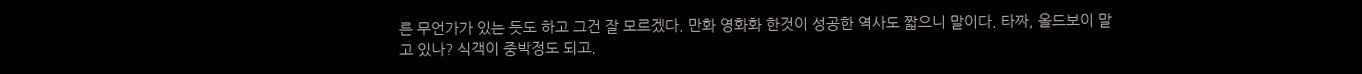른 무언가가 있는 듯도 하고 그건 잘 모르겠다. 만화 영화화 한것이 성공한 역사도 짧으니 말이다. 타짜, 올드보이 말고 있나? 식객이 중박정도 되고.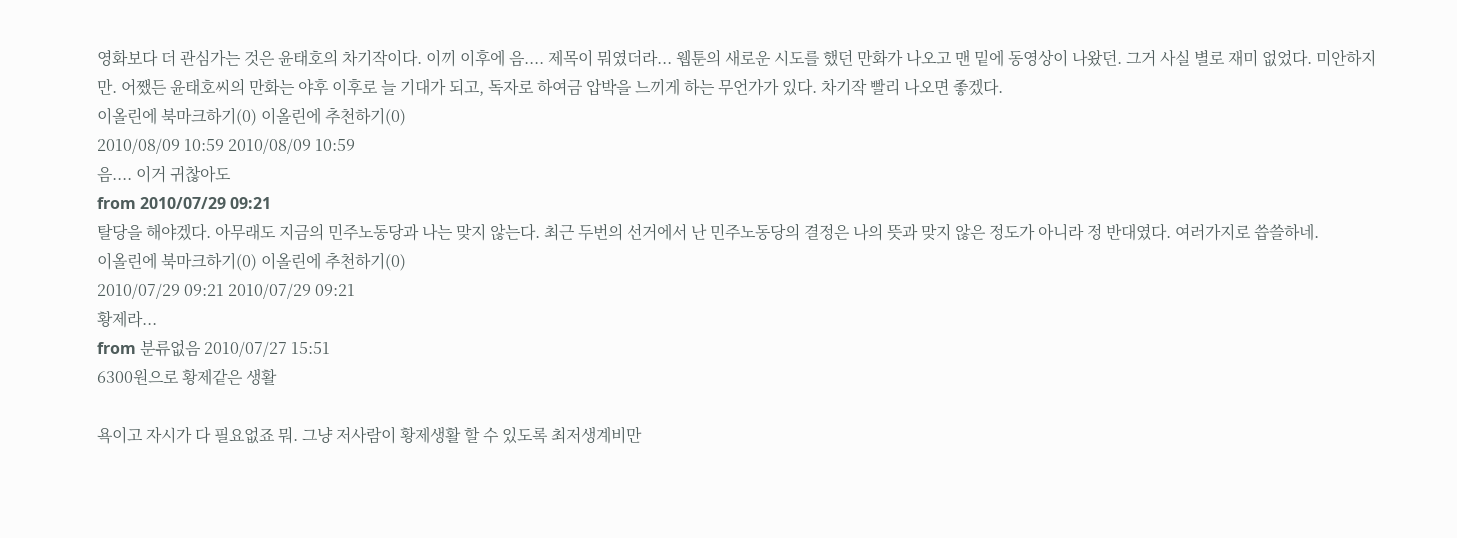영화보다 더 관심가는 것은 윤태호의 차기작이다. 이끼 이후에 음.... 제목이 뭐였더라... 웹툰의 새로운 시도를 했던 만화가 나오고 맨 밑에 동영상이 나왔던. 그거 사실 별로 재미 없었다. 미안하지만. 어쨌든 윤태호씨의 만화는 야후 이후로 늘 기대가 되고, 독자로 하여금 압박을 느끼게 하는 무언가가 있다. 차기작 빨리 나오면 좋겠다.
이올린에 북마크하기(0) 이올린에 추천하기(0)
2010/08/09 10:59 2010/08/09 10:59
음.... 이거 귀찮아도
from 2010/07/29 09:21
탈당을 해야겠다. 아무래도 지금의 민주노동당과 나는 맞지 않는다. 최근 두번의 선거에서 난 민주노동당의 결정은 나의 뜻과 맞지 않은 정도가 아니라 정 반대였다. 여러가지로 씁쓸하네.
이올린에 북마크하기(0) 이올린에 추천하기(0)
2010/07/29 09:21 2010/07/29 09:21
황제라...
from 분류없음 2010/07/27 15:51
6300원으로 황제같은 생활

욕이고 자시가 다 필요없죠 뭐. 그냥 저사람이 황제생활 할 수 있도록 최저생계비만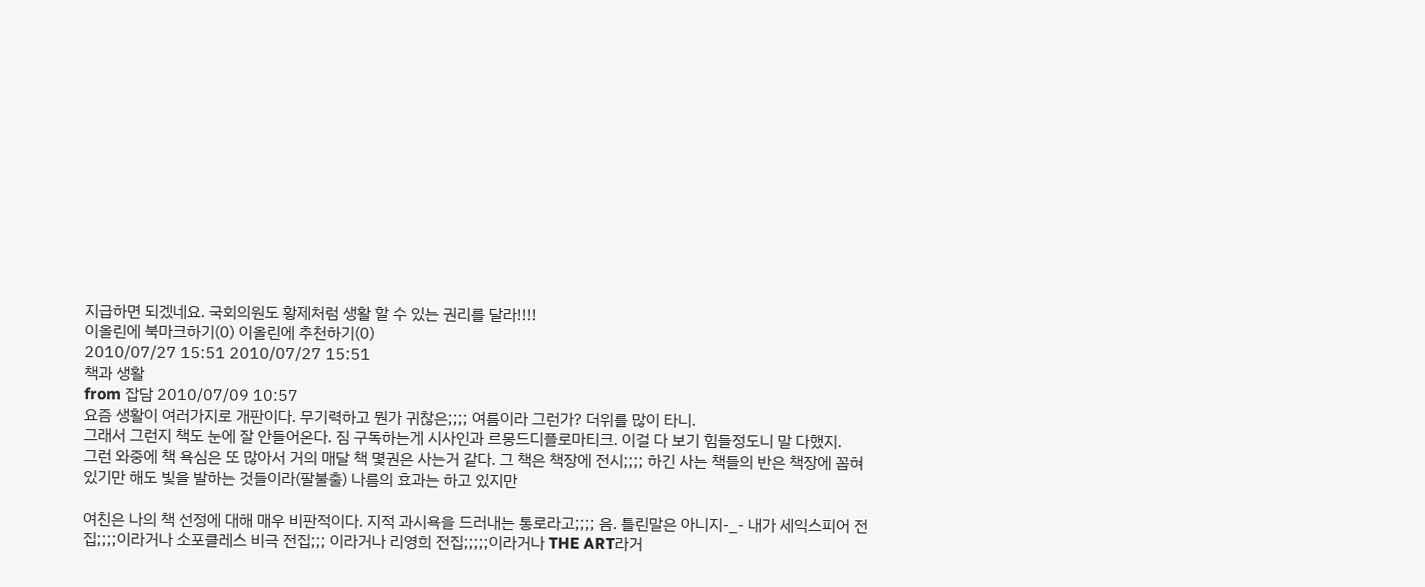지급하면 되겠네요. 국회의원도 황제처럼 생활 할 수 있는 권리를 달라!!!!
이올린에 북마크하기(0) 이올린에 추천하기(0)
2010/07/27 15:51 2010/07/27 15:51
책과 생활
from 잡담 2010/07/09 10:57
요즘 생활이 여러가지로 개판이다. 무기력하고 뭔가 귀찮은;;;; 여름이라 그런가? 더위를 많이 타니.
그래서 그런지 책도 눈에 잘 안들어온다. 짐 구독하는게 시사인과 르몽드디플로마티크. 이걸 다 보기 힘들정도니 말 다했지.
그런 와중에 책 욕심은 또 많아서 거의 매달 책 몇권은 사는거 같다. 그 책은 책장에 전시;;;; 하긴 사는 책들의 반은 책장에 꼽혀 있기만 해도 빛을 발하는 것들이라(팔불출) 나름의 효과는 하고 있지만

여친은 나의 책 선정에 대해 매우 비판적이다. 지적 과시욕을 드러내는 통로라고;;;; 음. 틀린말은 아니지-_- 내가 세익스피어 전집;;;;이라거나 소포클레스 비극 전집;;; 이라거나 리영희 전집;;;;;이라거나 THE ART라거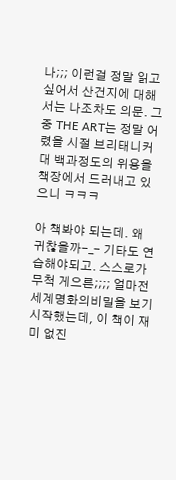나;;; 이런걸 정말 읽고 싶어서 산건지에 대해서는 나조차도 의문. 그 중 THE ART는 정말 어렸을 시절 브리태니커 대 백과정도의 위용을 책장에서 드러내고 있으니 ㅋㅋㅋ

아 책봐야 되는데. 왜 귀찮을까-_- 기타도 연습해야되고. 스스로가 무척 게으른;;;; 얼마전 세계명화의비밀을 보기 시작했는데, 이 책이 재미 없진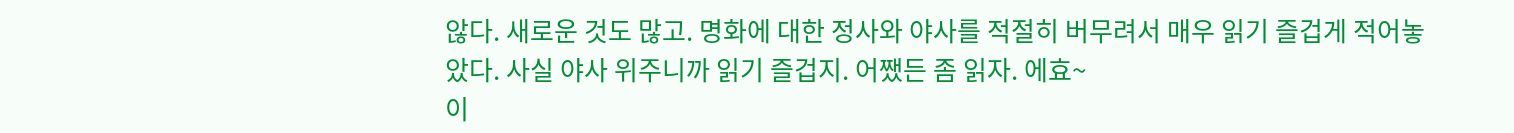않다. 새로운 것도 많고. 명화에 대한 정사와 야사를 적절히 버무려서 매우 읽기 즐겁게 적어놓았다. 사실 야사 위주니까 읽기 즐겁지. 어쨌든 좀 읽자. 에효~
이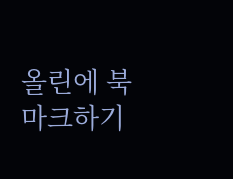올린에 북마크하기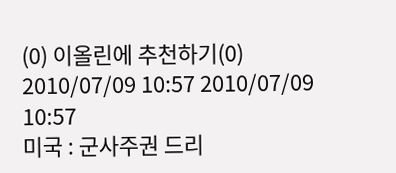(0) 이올린에 추천하기(0)
2010/07/09 10:57 2010/07/09 10:57
미국 : 군사주권 드리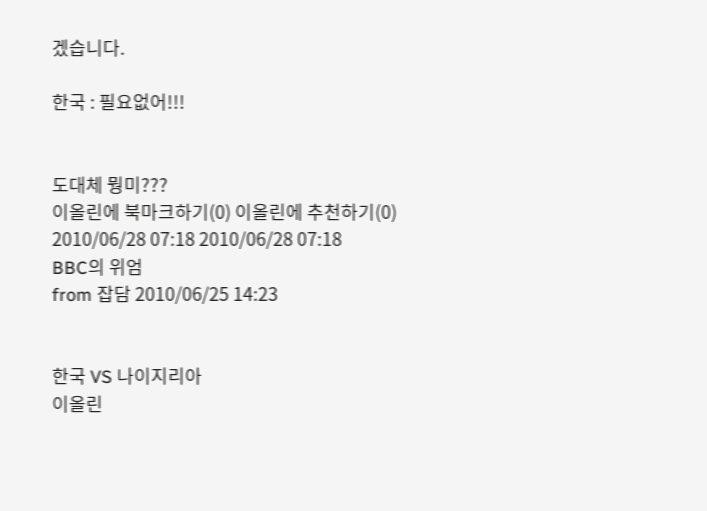겠습니다.

한국 : 필요없어!!!


도대체 뭥미???
이올린에 북마크하기(0) 이올린에 추천하기(0)
2010/06/28 07:18 2010/06/28 07:18
BBC의 위엄
from 잡담 2010/06/25 14:23


한국 VS 나이지리아
이올린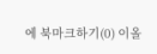에 북마크하기(0) 이올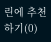린에 추천하기(0)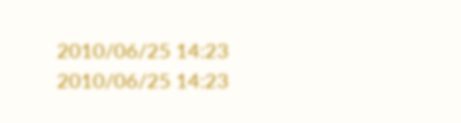2010/06/25 14:23 2010/06/25 14:23